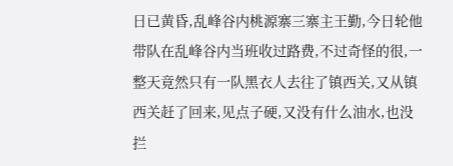日已黄昏,乱峰谷内桃源寨三寨主王勤,今日轮他带队在乱峰谷内当班收过路费,不过奇怪的很,一整天竟然只有一队黑衣人去往了镇西关,又从镇西关赶了回来,见点子硬,又没有什么油水,也没拦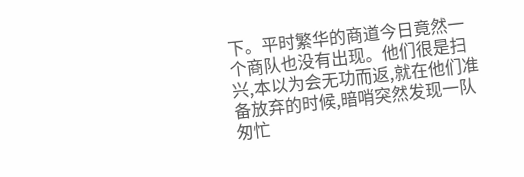下。平时繁华的商道今日竟然一个商队也没有出现。他们很是扫兴,本以为会无功而返,就在他们准备放弃的时候,暗哨突然发现一队匆忙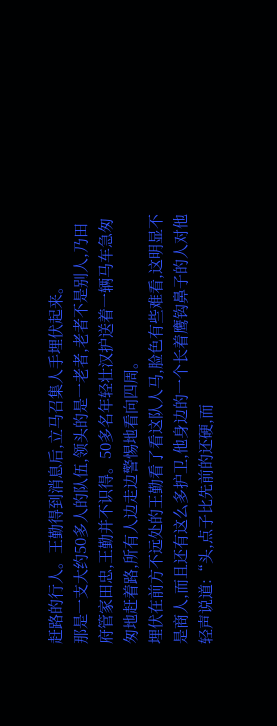赶路的行人。王勤得到消息后,立马召集人手埋伏起来。
那是一支大约50多人的队伍,领头的是一老者,老者不是别人,乃田府管家田忠,王勤并不识得。50多名年轻壮汉护送着一辆马车急匆匆地赶着路,所有人边走边警惕地看向四周。
埋伏在前方不远处的王勤看了看这队人马,脸色有些难看,这明显不是商人,而且还有这么多护卫,他身边的一个长着鹰钩鼻子的人对他轻声说道:“头,点子比先前的还硬,而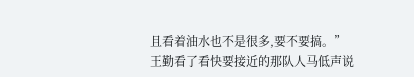且看着油水也不是很多,要不要搞。”
王勤看了看快要接近的那队人马低声说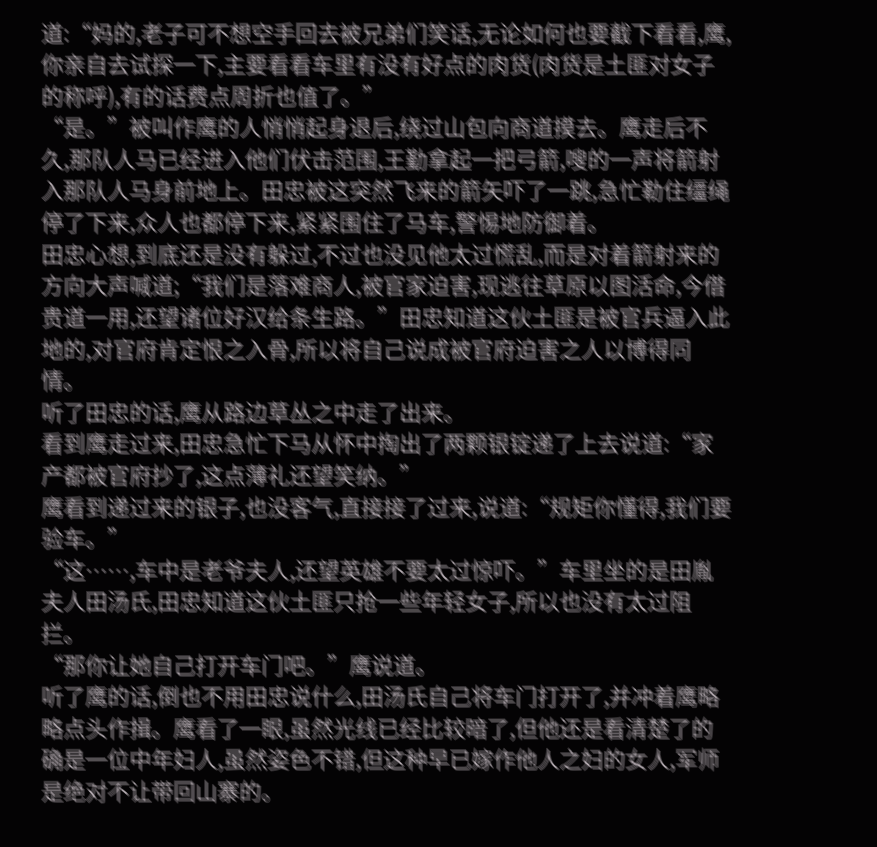道:“妈的,老子可不想空手回去被兄弟们笑话,无论如何也要截下看看,鹰,你亲自去试探一下,主要看看车里有没有好点的肉货(肉货是土匪对女子的称呼),有的话费点周折也值了。”
“是。”被叫作鹰的人悄悄起身退后,绕过山包向商道摸去。鹰走后不久,那队人马已经进入他们伏击范围,王勤拿起一把弓箭,嗖的一声将箭射入那队人马身前地上。田忠被这突然飞来的箭矢吓了一跳,急忙勒住缰绳停了下来,众人也都停下来,紧紧围住了马车,警惕地防御着。
田忠心想,到底还是没有躲过,不过也没见他太过慌乱,而是对着箭射来的方向大声喊道;“我们是落难商人,被官家迫害,现逃往草原以图活命,今借贵道一用,还望诸位好汉给条生路。”田忠知道这伙土匪是被官兵逼入此地的,对官府肯定恨之入骨,所以将自己说成被官府迫害之人以博得同情。
听了田忠的话,鹰从路边草丛之中走了出来。
看到鹰走过来,田忠急忙下马从怀中掏出了两颗银锭递了上去说道:“家产都被官府抄了,这点薄礼还望笑纳。”
鹰看到递过来的银子,也没客气,直接接了过来,说道:“规矩你懂得,我们要验车。”
“这……,车中是老爷夫人,还望英雄不要太过惊吓。”车里坐的是田胤夫人田汤氏,田忠知道这伙土匪只抢一些年轻女子,所以也没有太过阻拦。
“那你让她自己打开车门吧。”鹰说道。
听了鹰的话,倒也不用田忠说什么,田汤氏自己将车门打开了,并冲着鹰略略点头作揖。鹰看了一眼,虽然光线已经比较暗了,但他还是看清楚了的确是一位中年妇人,虽然姿色不错,但这种早已嫁作他人之妇的女人,军师是绝对不让带回山寨的。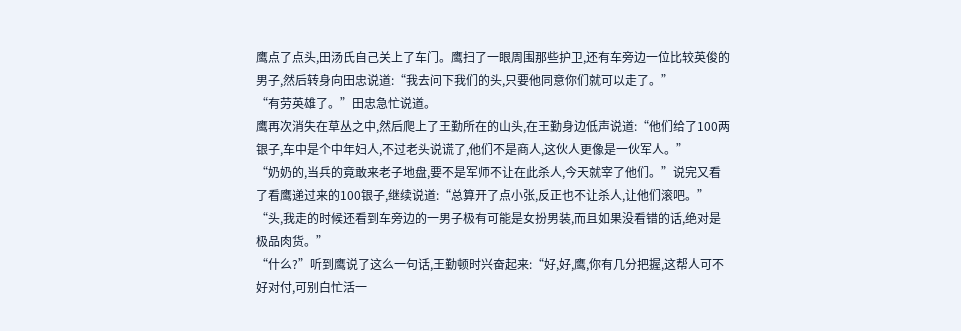鹰点了点头,田汤氏自己关上了车门。鹰扫了一眼周围那些护卫,还有车旁边一位比较英俊的男子,然后转身向田忠说道:“我去问下我们的头,只要他同意你们就可以走了。”
“有劳英雄了。”田忠急忙说道。
鹰再次消失在草丛之中,然后爬上了王勤所在的山头,在王勤身边低声说道:“他们给了100两银子,车中是个中年妇人,不过老头说谎了,他们不是商人,这伙人更像是一伙军人。”
“奶奶的,当兵的竟敢来老子地盘,要不是军师不让在此杀人,今天就宰了他们。”说完又看了看鹰递过来的100银子,继续说道:“总算开了点小张,反正也不让杀人,让他们滚吧。”
“头,我走的时候还看到车旁边的一男子极有可能是女扮男装,而且如果没看错的话,绝对是极品肉货。”
“什么?”听到鹰说了这么一句话,王勤顿时兴奋起来:“好,好,鹰,你有几分把握,这帮人可不好对付,可别白忙活一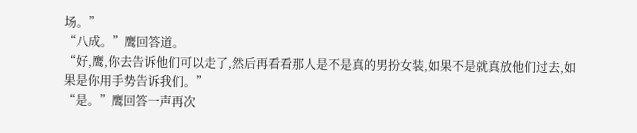场。”
“八成。”鹰回答道。
“好,鹰,你去告诉他们可以走了,然后再看看那人是不是真的男扮女装,如果不是就真放他们过去,如果是你用手势告诉我们。”
“是。”鹰回答一声再次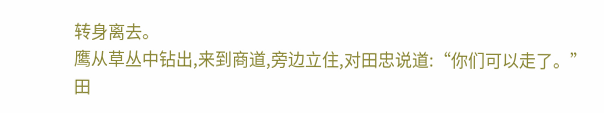转身离去。
鹰从草丛中钻出,来到商道,旁边立住,对田忠说道:“你们可以走了。”
田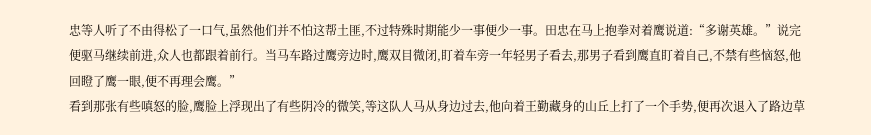忠等人听了不由得松了一口气,虽然他们并不怕这帮土匪,不过特殊时期能少一事便少一事。田忠在马上抱拳对着鹰说道:“多谢英雄。”说完便驱马继续前进,众人也都跟着前行。当马车路过鹰旁边时,鹰双目微闭,盯着车旁一年轻男子看去,那男子看到鹰直盯着自己,不禁有些恼怒,他回瞪了鹰一眼,便不再理会鹰。”
看到那张有些嗔怒的脸,鹰脸上浮现出了有些阴冷的微笑,等这队人马从身边过去,他向着王勤藏身的山丘上打了一个手势,便再次退入了路边草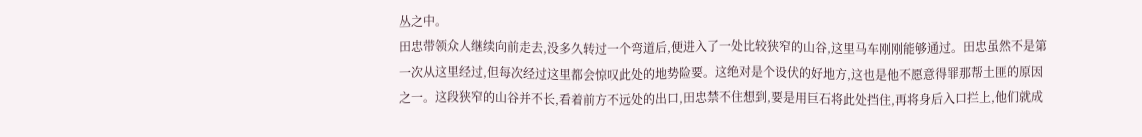丛之中。
田忠带领众人继续向前走去,没多久转过一个弯道后,便进入了一处比较狭窄的山谷,这里马车刚刚能够通过。田忠虽然不是第一次从这里经过,但每次经过这里都会惊叹此处的地势险要。这绝对是个设伏的好地方,这也是他不愿意得罪那帮土匪的原因之一。这段狭窄的山谷并不长,看着前方不远处的出口,田忠禁不住想到,要是用巨石将此处挡住,再将身后入口拦上,他们就成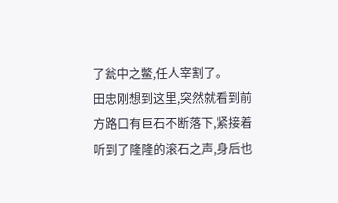了瓮中之鳖,任人宰割了。
田忠刚想到这里,突然就看到前方路口有巨石不断落下,紧接着听到了隆隆的滚石之声,身后也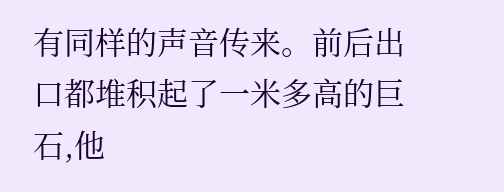有同样的声音传来。前后出口都堆积起了一米多高的巨石,他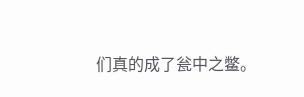们真的成了瓮中之鳖。